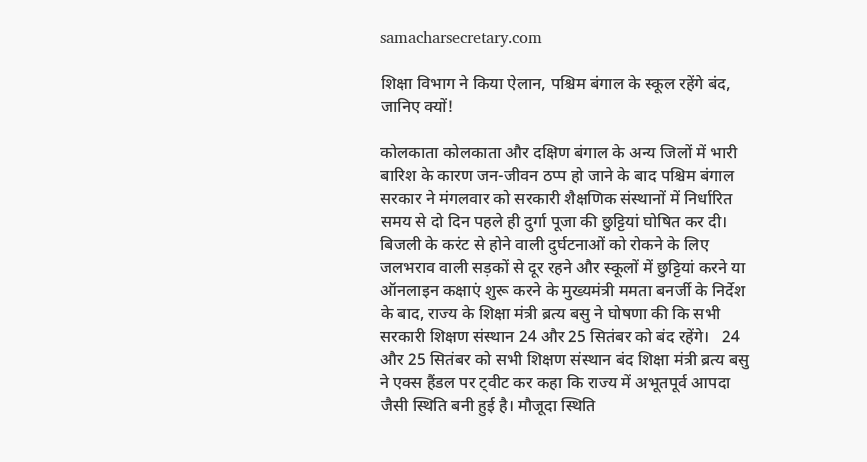samacharsecretary.com

शिक्षा विभाग ने किया ऐलान, पश्चिम बंगाल के स्कूल रहेंगे बंद, जानिए क्यों!

कोलकाता कोलकाता और दक्षिण बंगाल के अन्य जिलों में भारी बारिश के कारण जन-जीवन ठप्प हो जाने के बाद पश्चिम बंगाल सरकार ने मंगलवार को सरकारी शैक्षणिक संस्थानों में निर्धारित समय से दो दिन पहले ही दुर्गा पूजा की छुट्टियां घोषित कर दी। बिजली के करंट से होने वाली दुर्घटनाओं को रोकने के लिए जलभराव वाली सड़कों से दूर रहने और स्कूलों में छुट्टियां करने या ऑनलाइन कक्षाएं शुरू करने के मुख्यमंत्री ममता बनर्जी के निर्देश के बाद, राज्य के शिक्षा मंत्री ब्रत्य बसु ने घोषणा की कि सभी सरकारी शिक्षण संस्थान 24 और 25 सितंबर को बंद रहेंगे।   24 और 25 सितंबर को सभी शिक्षण संस्थान बंद शिक्षा मंत्री ब्रत्य बसु ने एक्स हैंडल पर ट्वीट कर कहा कि राज्य में अभूतपूर्व आपदा जैसी स्थिति बनी हुई है। मौजूदा स्थिति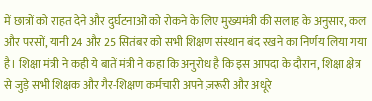में छात्रों को राहत देने और दुर्घटनाओं को रोकने के लिए मुख्यमंत्री की सलाह के अनुसार, कल और परसों, यानी 24 और 25 सितंबर को सभी शिक्षण संस्थान बंद रखने का निर्णय लिया गया है। शिक्षा मंत्री ने कही ये बातें मंत्री ने कहा कि अनुरोध है कि इस आपदा के दौरान, शिक्षा क्षेत्र से जुड़े सभी शिक्षक और गैर-शिक्षण कर्मचारी अपने ज़रूरी और अधूरे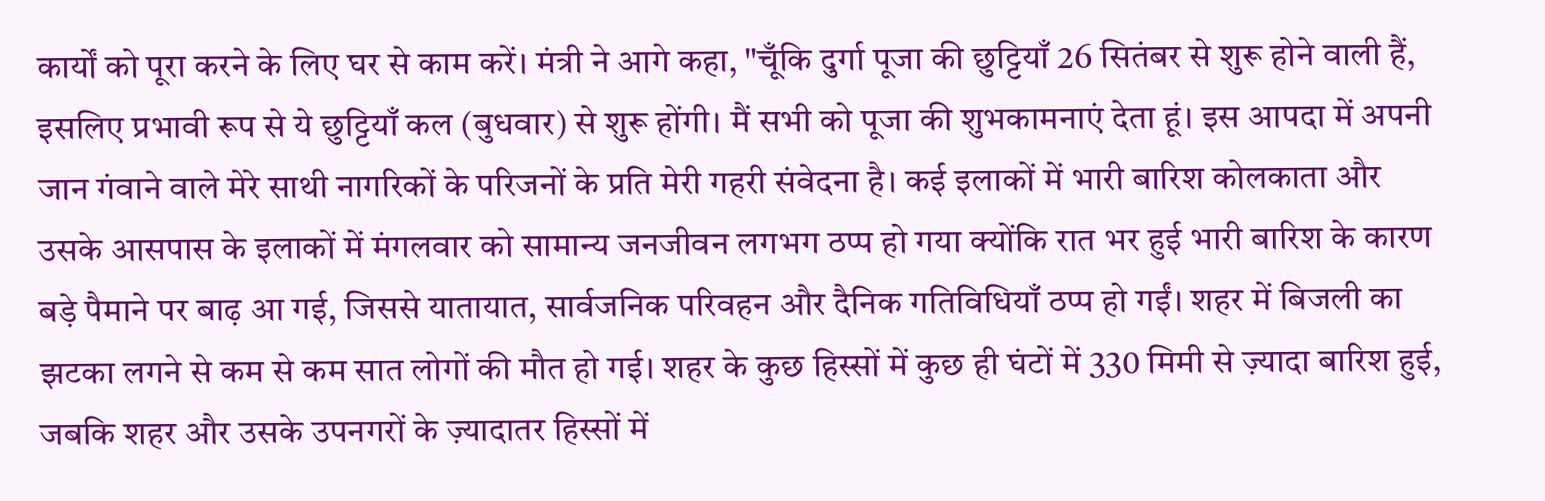कार्यों को पूरा करने के लिए घर से काम करें। मंत्री ने आगे कहा, "चूँकि दुर्गा पूजा की छुट्टियाँ 26 सितंबर से शुरू होने वाली हैं, इसलिए प्रभावी रूप से ये छुट्टियाँ कल (बुधवार) से शुरू होंगी। मैं सभी को पूजा की शुभकामनाएं देता हूं। इस आपदा में अपनी जान गंवाने वाले मेरे साथी नागरिकों के परिजनों के प्रति मेरी गहरी संवेदना है। कई इलाकों में भारी बारिश कोलकाता और उसके आसपास के इलाकों में मंगलवार को सामान्य जनजीवन लगभग ठप्प हो गया क्योंकि रात भर हुई भारी बारिश के कारण बड़े पैमाने पर बाढ़ आ गई, जिससे यातायात, सार्वजनिक परिवहन और दैनिक गतिविधियाँ ठप्प हो गईं। शहर में बिजली का झटका लगने से कम से कम सात लोगों की मौत हो गई। शहर के कुछ हिस्सों में कुछ ही घंटों में 330 मिमी से ज़्यादा बारिश हुई, जबकि शहर और उसके उपनगरों के ज़्यादातर हिस्सों में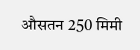औसतन 250 मिमी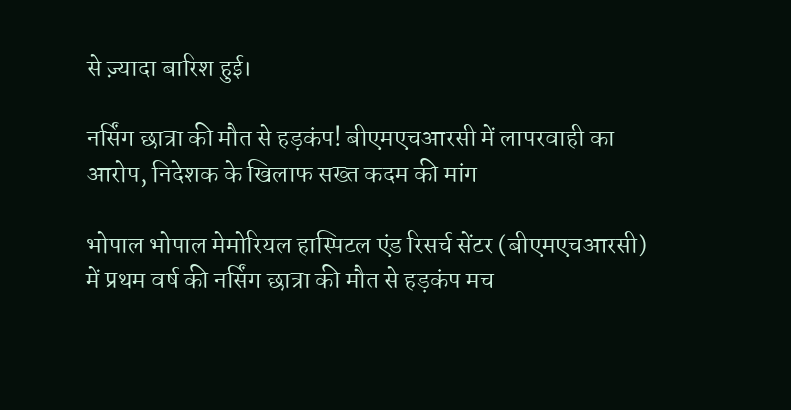से ज़्यादा बारिश हुई।

नर्सिंग छात्रा की मौत से हड़कंप! बीएमएचआरसी में लापरवाही का आरोप, निदेशक के खिलाफ सख्त कदम की मांग

भोपाल भोपाल मेमोरियल हास्पिटल एंड रिसर्च सेंटर (बीएमएचआरसी) में प्रथम वर्ष की नर्सिंग छात्रा की मौत से हड़कंप मच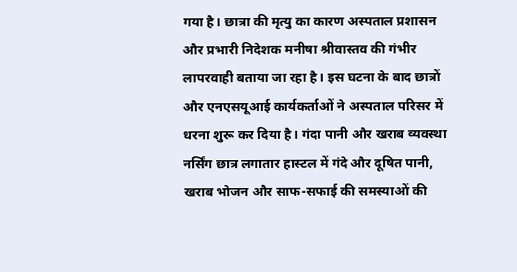गया है। छात्रा की मृत्यु का कारण अस्पताल प्रशासन और प्रभारी निदेशक मनीषा श्रीवास्तव की गंभीर लापरवाही बताया जा रहा है। इस घटना के बाद छात्रों और एनएसयूआई कार्यकर्ताओं ने अस्पताल परिसर में धरना शुरू कर दिया है। गंदा पानी और खराब व्यवस्था नर्सिंग छात्र लगातार हास्टल में गंदे और दूषित पानी, खराब भोजन और साफ-सफाई की समस्याओं की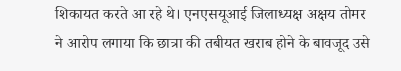शिकायत करते आ रहे थे। एनएसयूआई जिलाध्यक्ष अक्षय तोमर ने आरोप लगाया कि छात्रा की तबीयत खराब होने के बावजूद उसे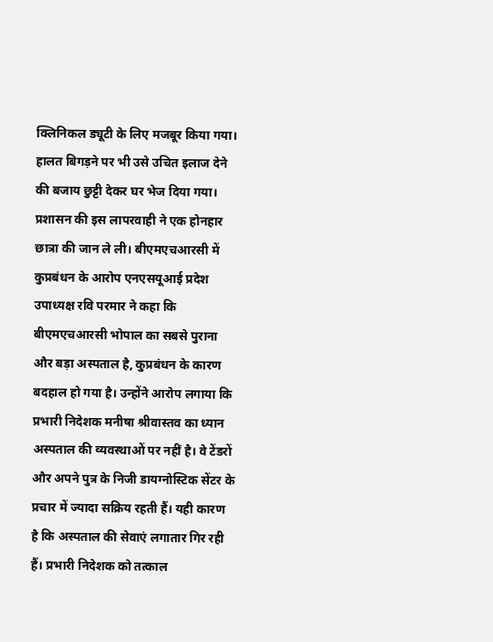क्लिनिकल ड्यूटी के लिए मजबूर किया गया। हालत बिगड़ने पर भी उसे उचित इलाज देने की बजाय छुट्टी देकर घर भेज दिया गया। प्रशासन की इस लापरवाही ने एक होनहार छात्रा की जान ले ली। बीएमएचआरसी में कुप्रबंधन के आरोप एनएसयूआई प्रदेश उपाध्यक्ष रवि परमार ने कहा कि बीएमएचआरसी भोपाल का सबसे पुराना और बड़ा अस्पताल है, कुप्रबंधन के कारण बदहाल हो गया है। उन्होंने आरोप लगाया कि प्रभारी निदेशक मनीषा श्रीवास्तव का ध्यान अस्पताल की व्यवस्थाओं पर नहीं है। वे टेंडरों और अपने पुत्र के निजी डायग्नोस्टिक सेंटर के प्रचार में ज्यादा सक्रिय रहती हैं। यही कारण है कि अस्पताल की सेवाएं लगातार गिर रही हैं। प्रभारी निदेशक को तत्काल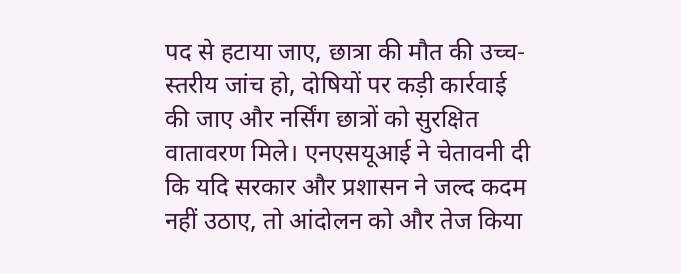पद से हटाया जाए, छात्रा की मौत की उच्च-स्तरीय जांच हो, दोषियों पर कड़ी कार्रवाई की जाए और नर्सिंग छात्रों को सुरक्षित वातावरण मिले। एनएसयूआई ने चेतावनी दी कि यदि सरकार और प्रशासन ने जल्द कदम नहीं उठाए, तो आंदोलन को और तेज किया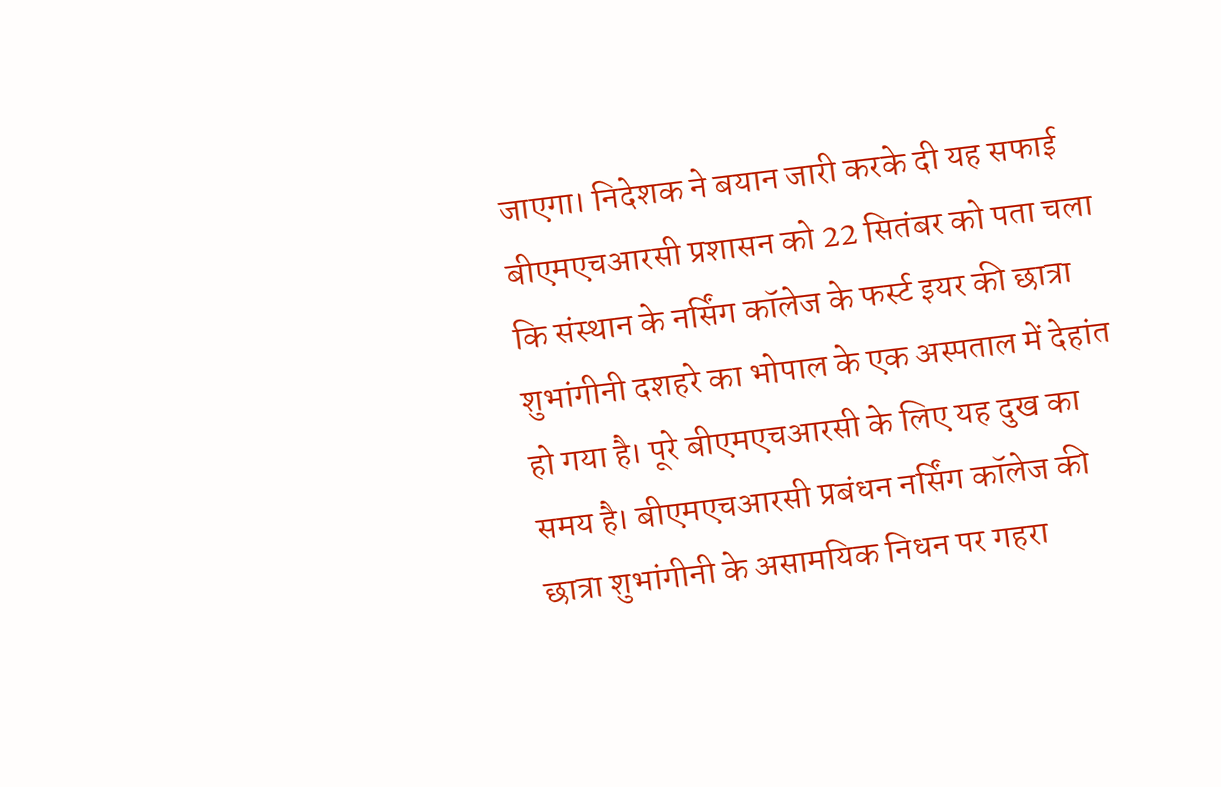जाएगा। निदेशक ने बयान जारी करके दी यह सफाई बीएमएचआरसी प्रशासन को 22 सितंबर को पता चला कि संस्थान के नर्सिंग कॉलेज के फर्स्ट इयर की छात्रा शुभांगीनी दशहरे का भोपाल के एक अस्पताल में देहांत हो गया है। पूरे बीएमएचआरसी के लिए यह दुख का समय है। बीएमएचआरसी प्रबंधन नर्सिंग कॉलेज की छात्रा शुभांगीनी के असामयिक निधन पर गहरा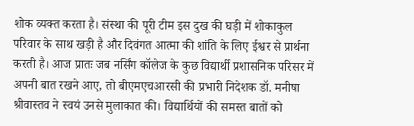शोक व्यक्त करता है। संस्था की पूरी टीम इस दुख की घड़ी में शोकाकुल परिवार के साथ खड़ी है और दिवंगत आत्मा की शांति के लिए ईश्वर से प्रार्थना करती है। आज प्रातः जब नर्सिंग कॉलेज के कुछ विद्यार्थी प्रशासनिक परिसर में अपनी बात रखने आए, तो बीएमएचआरसी की प्रभारी निदेशक डॉ. मनीषा श्रीवास्तव ने स्वयं उनसे मुलाकात की। विद्यार्थियों की समस्त बातों को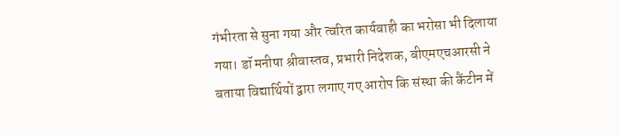गंभीरता से सुना गया और त्वरित कार्यवाही का भरोसा भी दिलाया गया। डॉ मनीषा श्रीवास्तव, प्रभारी निदेशक, बीएमएचआरसी ने बताया विद्यार्थियों द्वारा लगाए गए आरोप कि संस्था की कैंटीन में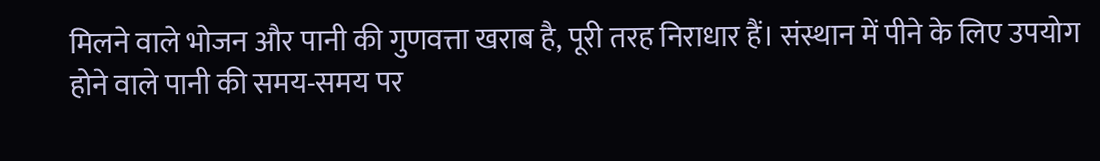मिलने वाले भोजन और पानी की गुणवत्ता खराब है, पूरी तरह निराधार हैं। संस्थान में पीने के लिए उपयोग होने वाले पानी की समय-समय पर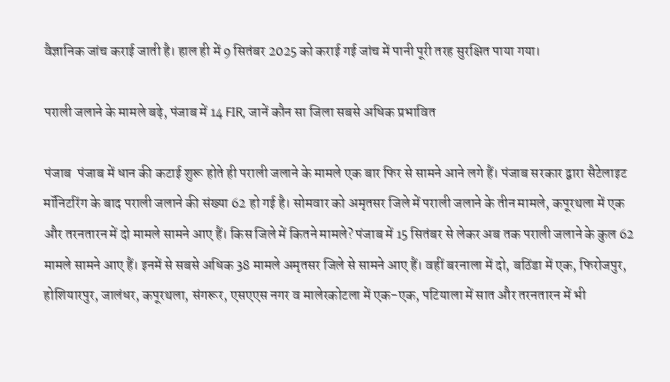वैज्ञानिक जांच कराई जाती है। हाल ही में 9 सितंबर 2025 को कराई गई जांच में पानी पूरी तरह सुरक्षित पाया गया।

पराली जलाने के मामले बढ़े, पंजाब में 14 FIR, जानें कौन सा जिला सबसे अधिक प्रभावित

पंजाब  पंजाब में धान की कटाई शुरू होते ही पराली जलाने के मामले एक बार फिर से सामने आने लगे हैं। पंजाब सरकार द्वारा सैटेलाइट मॉनिटरिंग के बाद पराली जलाने की संख्या 62 हो गई है। सोमवार को अमृतसर जिले में पराली जलाने के तीन मामले, कपूरथला में एक और तरनतारन में दो मामले सामने आए हैं। किस जिले में कितने मामले? पंजाब में 15 सितंबर से लेकर अब तक पराली जलाने के कुल 62 मामले सामने आए हैं। इनमें से सबसे अधिक 38 मामले अमृतसर जिले से सामने आए हैं। वहीं बरनाला में दो, बठिंडा में एक, फिरोजपुर, होशियारपुर, जालंधर, कपूरथला, संगरूर, एसएएस नगर व मालेरकोटला में एक-एक, पटियाला में सात और तरनतारन में भी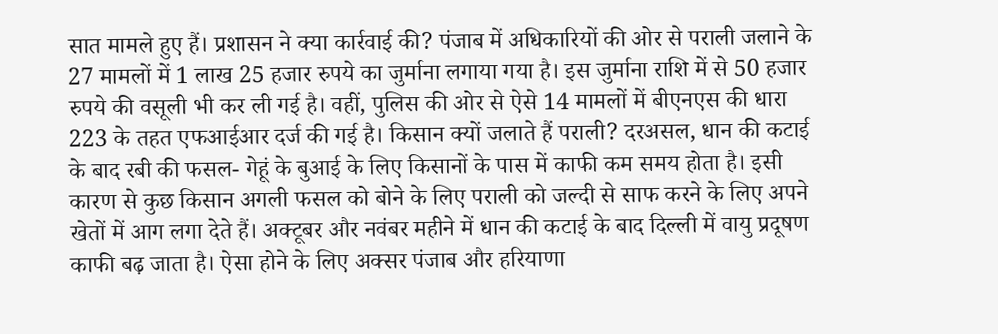सात मामले हुए हैं। प्रशासन ने क्या कार्रवाई की? पंजाब में अधिकारियों की ओर से पराली जलाने के 27 मामलों में 1 लाख 25 हजार रुपये का जुर्माना लगाया गया है। इस जुर्माना राशि में से 50 हजार रुपये की वसूली भी कर ली गई है। वहीं, पुलिस की ओर से ऐसे 14 मामलों में बीएनएस की धारा 223 के तहत एफआईआर दर्ज की गई है। किसान क्यों जलाते हैं पराली? दरअसल, धान की कटाई के बाद रबी की फसल- गेहूं के बुआई के लिए किसानों के पास में काफी कम समय होता है। इसी कारण से कुछ किसान अगली फसल को बोने के लिए पराली को जल्दी से साफ करने के लिए अपने खेतों में आग लगा देते हैं। अक्टूबर और नवंबर महीने में धान की कटाई के बाद दिल्ली में वायु प्रदूषण काफी बढ़ जाता है। ऐसा होने के लिए अक्सर पंजाब और हरियाणा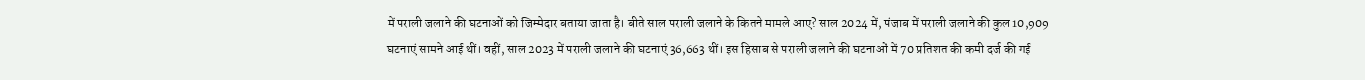में पराली जलाने की घटनाओं को जिम्मेदार बताया जाता है। बीते साल पराली जलाने के कितने मामले आए? साल 2024 में, पंजाब में पराली जलाने की कुल 10,909 घटनाएं सामने आई थीं। वहीं, साल 2023 में पराली जलाने की घटनाएं 36,663 थीं। इस हिसाब से पराली जलाने की घटनाओं में 70 प्रतिशत की कमी दर्ज की गई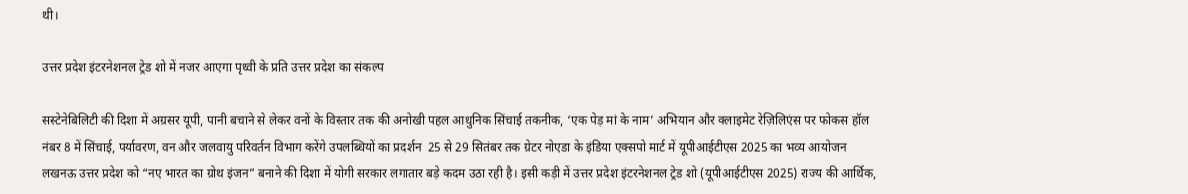थी।

उत्तर प्रदेश इंटरनेशनल ट्रेड शो में नजर आएगा पृथ्वी के प्रति उत्तर प्रदेश का संकल्प

सस्टेनेबिलिटी की दिशा में अग्रसर यूपी, पानी बचाने से लेकर वनों के विस्तार तक की अनोखी पहल आधुनिक सिंचाई तकनीक, ‘एक पेड़ मां के नाम’ अभियान और क्लाइमेट रेज़िलिएंस पर फोकस हॉल नंबर 8 में सिंचाई, पर्यावरण, वन और जलवायु परिवर्तन विभाग करेंगे उपलब्धियों का प्रदर्शन  25 से 29 सितंबर तक ग्रेटर नोएडा के इंडिया एक्सपो मार्ट में यूपीआईटीएस 2025 का भव्य आयोजन  लखनऊ उत्तर प्रदेश को “नए भारत का ग्रोथ इंजन” बनाने की दिशा में योगी सरकार लगातार बड़े कदम उठा रही है। इसी कड़ी में उत्तर प्रदेश इंटरनेशनल ट्रेड शो (यूपीआईटीएस 2025) राज्य की आर्थिक,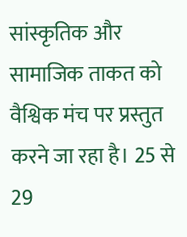सांस्कृतिक और सामाजिक ताकत को वैश्विक मंच पर प्रस्तुत करने जा रहा है। 25 से 29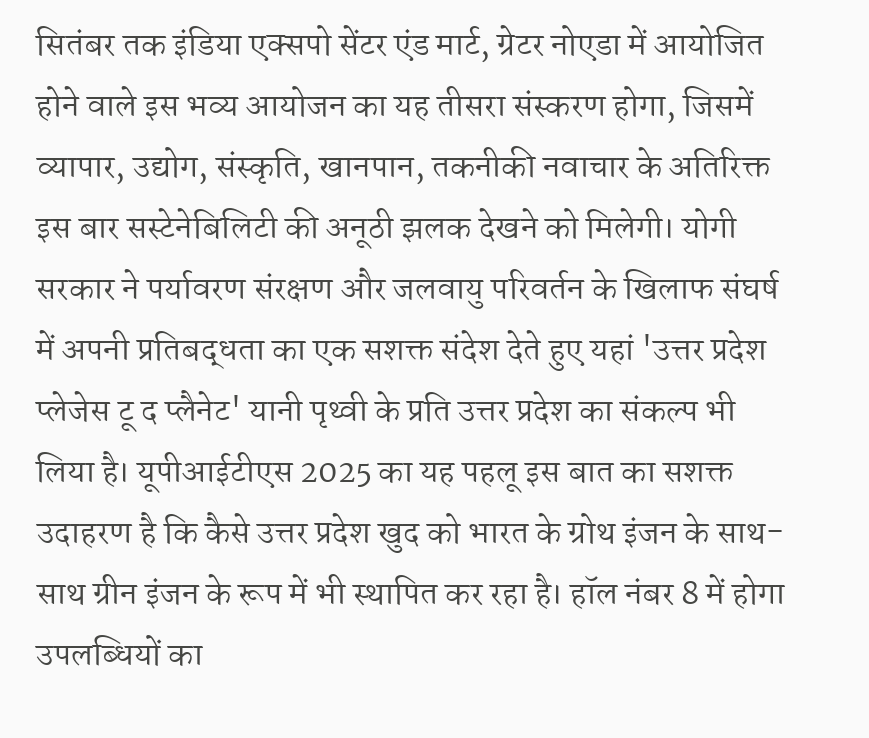सितंबर तक इंडिया एक्सपो सेंटर एंड मार्ट, ग्रेटर नोएडा में आयोजित होने वाले इस भव्य आयोजन का यह तीसरा संस्करण होगा, जिसमें व्यापार, उद्योग, संस्कृति, खानपान, तकनीकी नवाचार के अतिरिक्त इस बार सस्टेनेबिलिटी की अनूठी झलक देखने को मिलेगी। योगी सरकार ने पर्यावरण संरक्षण और जलवायु परिवर्तन के खिलाफ संघर्ष में अपनी प्रतिबद्धता का एक सशक्त संदेश देते हुए यहां 'उत्तर प्रदेश प्लेजेस टू द प्लैनेट' यानी पृथ्वी के प्रति उत्तर प्रदेश का संकल्प भी लिया है। यूपीआईटीएस 2025 का यह पहलू इस बात का सशक्त उदाहरण है कि कैसे उत्तर प्रदेश खुद को भारत के ग्रोथ इंजन के साथ-साथ ग्रीन इंजन के रूप में भी स्थापित कर रहा है। हॉल नंबर 8 में होगा उपलब्धियों का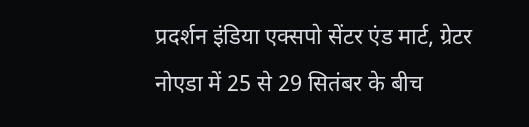प्रदर्शन इंडिया एक्सपो सेंटर एंड मार्ट, ग्रेटर नोएडा में 25 से 29 सितंबर के बीच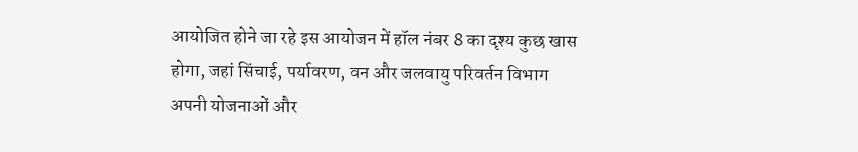आयोजित होने जा रहे इस आयोजन में हॉल नंबर 8 का दृश्य कुछ खास होगा, जहां सिंचाई, पर्यावरण, वन और जलवायु परिवर्तन विभाग अपनी योजनाओं और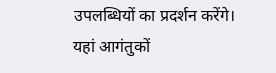उपलब्धियों का प्रदर्शन करेंगे। यहां आगंतुकों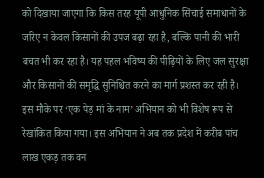को दिखाया जाएगा कि किस तरह यूपी आधुनिक सिंचाई समाधानों के जरिए न केवल किसानों की उपज बढ़ा रहा है, बल्कि पानी की भारी बचत भी कर रहा है। यह पहल भविष्य की पीढ़ियों के लिए जल सुरक्षा और किसानों की समृद्धि सुनिश्चित करने का मार्ग प्रशस्त कर रही है। इस मौके पर ‘एक पेड़ मां के नाम’ अभियान को भी विशेष रूप से रेखांकित किया गया। इस अभियान ने अब तक प्रदेश में करीब पांच लाख एकड़ तक वन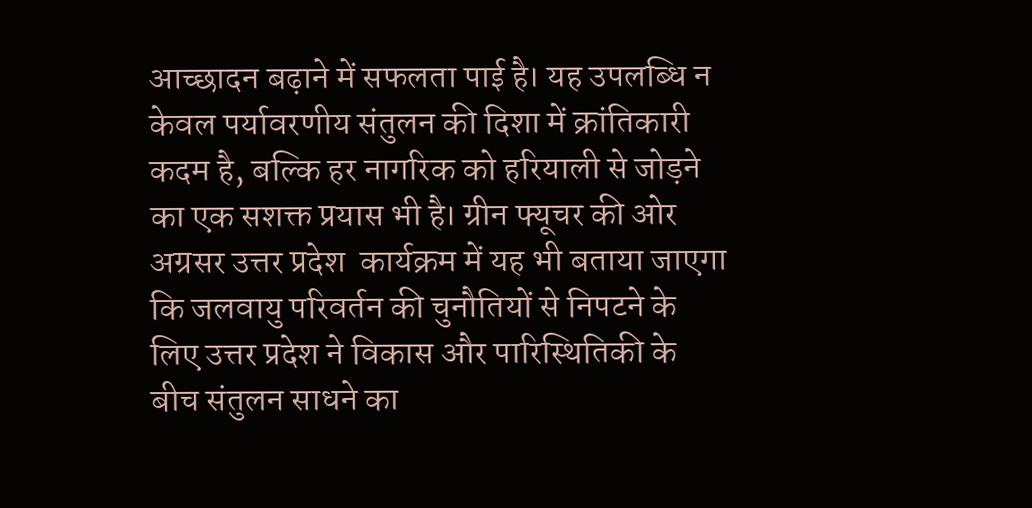आच्छादन बढ़ाने में सफलता पाई है। यह उपलब्धि न केवल पर्यावरणीय संतुलन की दिशा में क्रांतिकारी कदम है, बल्कि हर नागरिक को हरियाली से जोड़ने का एक सशक्त प्रयास भी है। ग्रीन फ्यूचर की ओर अग्रसर उत्तर प्रदेश  कार्यक्रम में यह भी बताया जाएगा कि जलवायु परिवर्तन की चुनौतियों से निपटने के लिए उत्तर प्रदेश ने विकास और पारिस्थितिकी के बीच संतुलन साधने का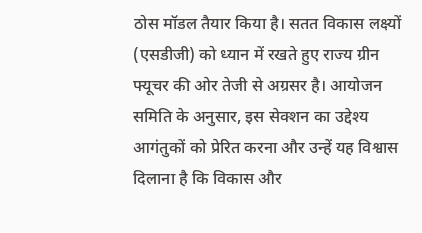ठोस मॉडल तैयार किया है। सतत विकास लक्ष्यों (एसडीजी) को ध्यान में रखते हुए राज्य ग्रीन फ्यूचर की ओर तेजी से अग्रसर है। आयोजन समिति के अनुसार, इस सेक्शन का उद्देश्य आगंतुकों को प्रेरित करना और उन्हें यह विश्वास दिलाना है कि विकास और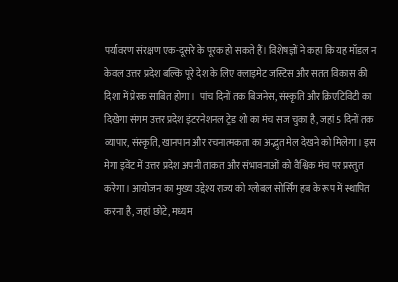पर्यावरण संरक्षण एक-दूसरे के पूरक हो सकते हैं। विशेषज्ञों ने कहा कि यह मॉडल न केवल उत्तर प्रदेश बल्कि पूरे देश के लिए क्लाइमेट जस्टिस और सतत विकास की दिशा में प्रेरक साबित होगा।  पांच दिनों तक बिजनेस, संस्कृति और क्रिएटिविटी का दिखेगा संगम उत्तर प्रदेश इंटरनेशनल ट्रेड शो का मंच सज चुका है, जहां 5 दिनों तक व्यापार, संस्कृति, खानपान और रचनात्मकता का अद्भुत मेल देखने को मिलेगा। इस मेगा इवेंट में उत्तर प्रदेश अपनी ताकत और संभावनाओं को वैश्विक मंच पर प्रस्तुत करेगा। आयोजन का मुख्य उद्देश्य राज्य को ग्लोबल सोर्सिंग हब के रूप में स्थापित करना है, जहां छोटे, मध्यम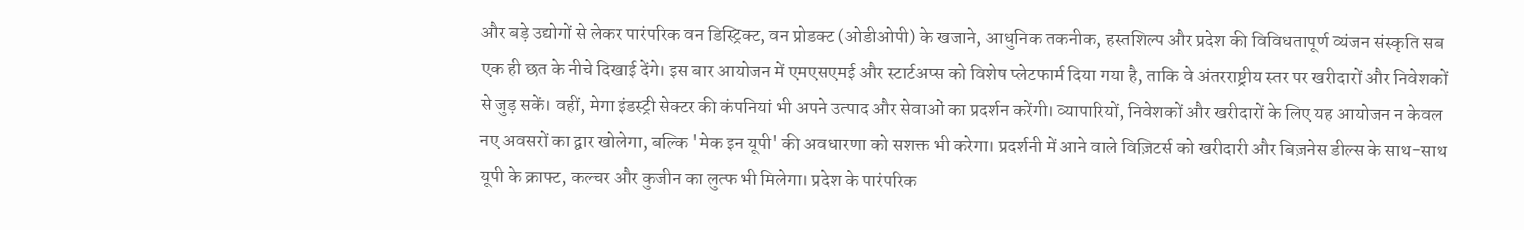और बड़े उद्योगों से लेकर पारंपरिक वन डिस्ट्रिक्ट, वन प्रोडक्ट (ओडीओपी) के खजाने, आधुनिक तकनीक, हस्तशिल्प और प्रदेश की विविधतापूर्ण व्यंजन संस्कृति सब एक ही छत के नीचे दिखाई देंगे। इस बार आयोजन में एमएसएमई और स्टार्टअप्स को विशेष प्लेटफार्म दिया गया है, ताकि वे अंतरराष्ट्रीय स्तर पर खरीदारों और निवेशकों से जुड़ सकें। वहीं, मेगा इंडस्ट्री सेक्टर की कंपनियां भी अपने उत्पाद और सेवाओं का प्रदर्शन करेंगी। व्यापारियों, निवेशकों और खरीदारों के लिए यह आयोजन न केवल नए अवसरों का द्वार खोलेगा, बल्कि 'मेक इन यूपी' की अवधारणा को सशक्त भी करेगा। प्रदर्शनी में आने वाले विज़िटर्स को खरीदारी और बिज़नेस डील्स के साथ-साथ यूपी के क्राफ्ट, कल्चर और कुजीन का लुत्फ भी मिलेगा। प्रदेश के पारंपरिक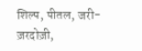शिल्प, पीतल, जरी-ज़रदोज़ी,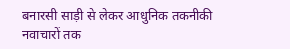बनारसी साड़ी से लेकर आधुनिक तकनीकी नवाचारों तक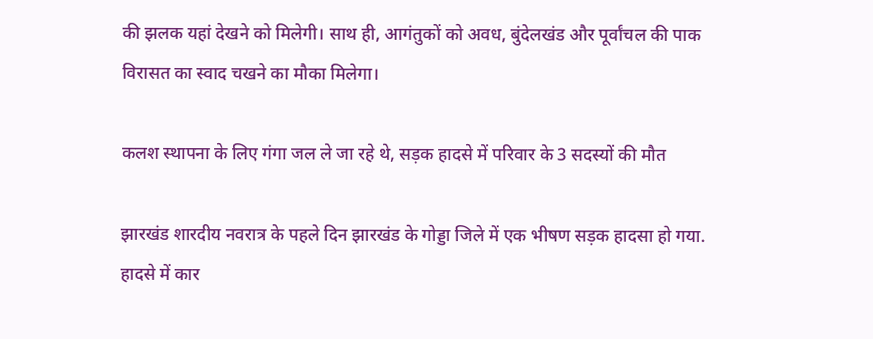की झलक यहां देखने को मिलेगी। साथ ही, आगंतुकों को अवध, बुंदेलखंड और पूर्वांचल की पाक विरासत का स्वाद चखने का मौका मिलेगा।

कलश स्थापना के लिए गंगा जल ले जा रहे थे, सड़क हादसे में परिवार के 3 सदस्यों की मौत

झारखंड शारदीय नवरात्र के पहले दिन झारखंड के गोड्डा जिले में एक भीषण सड़क हादसा हो गया. हादसे में कार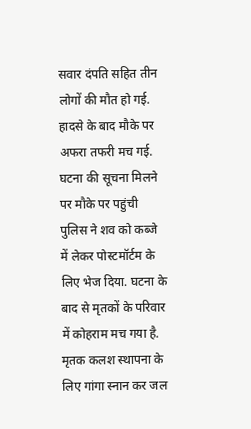सवार दंपति सहित तीन लोगों की मौत हो गई. हादसे के बाद मौके पर अफरा तफरी मच गई. घटना की सूचना मिलने पर मौके पर पहुंची पुलिस ने शव को कब्जे में लेकर पोस्टमॉर्टम के लिए भेज दिया. घटना के बाद से मृतकों के परिवार में कोहराम मच गया है. मृतक कलश स्थापना के लिए गांगा स्नान कर जल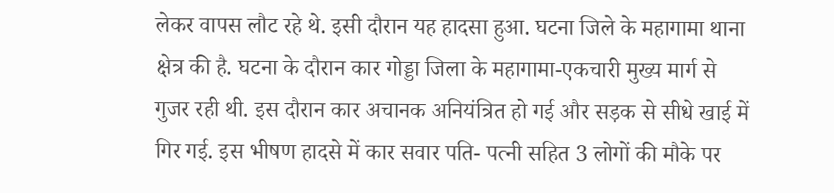लेकर वापस लौट रहे थे. इसी दौरान यह हादसा हुआ. घटना जिले के महागामा थाना क्षेत्र की है. घटना के दौरान कार गोड्डा जिला के महागामा-एकचारी मुख्य मार्ग से गुजर रही थी. इस दौरान कार अचानक अनियंत्रित हो गई और सड़क से सीधे खाई में गिर गई. इस भीषण हादसे में कार सवार पति- पत्नी सहित 3 लोगों की मौके पर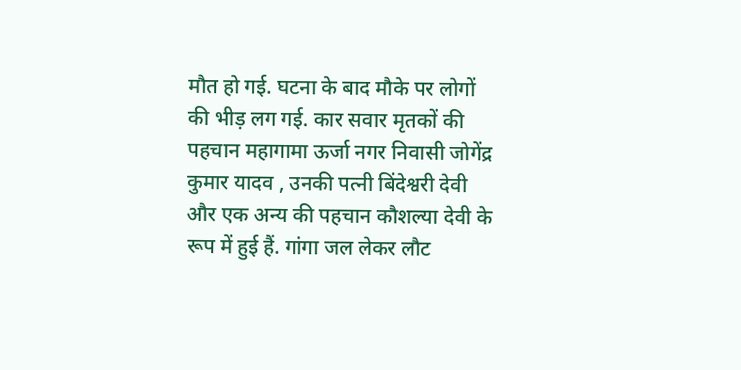मौत हो गई. घटना के बाद मौके पर लोगों की भीड़ लग गई. कार सवार मृतकों की पहचान महागामा ऊर्जा नगर निवासी जोगेंद्र कुमार यादव , उनकी पत्नी बिंदेश्वरी देवी और एक अन्य की पहचान कौशल्या देवी के रूप में हुई हैं. गांगा जल लेकर लौट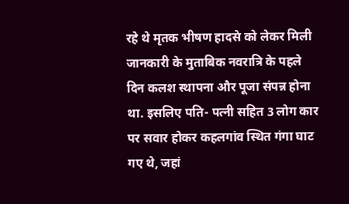रहे थे मृतक भीषण हादसे को लेकर मिली जानकारी के मुताबिक नवरात्रि के पहले दिन कलश स्थापना और पूजा संपन्न होना था. इसलिए पति- पत्नी सहित 3 लोग कार पर सवार होकर कहलगांव स्थित गंगा घाट गए थे, जहां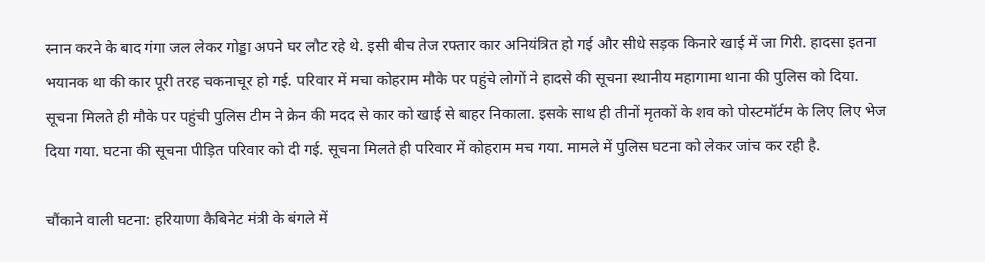स्नान करने के बाद गंगा जल लेकर गोड्डा अपने घर लौट रहे थे. इसी बीच तेज रफ्तार कार अनियंत्रित हो गई और सीधे सड़क किनारे खाई में जा गिरी. हादसा इतना भयानक था की कार पूरी तरह चकनाचूर हो गई. परिवार में मचा कोहराम मौके पर पहुंचे लोगों ने हादसे की सूचना स्थानीय महागामा थाना की पुलिस को दिया. सूचना मिलते ही मौके पर पहुंची पुलिस टीम ने क्रेन की मदद से कार को खाई से बाहर निकाला. इसके साथ ही तीनों मृतकों के शव को पोस्टमॉर्टम के लिए लिए भेज दिया गया. घटना की सूचना पीड़ित परिवार को दी गई. सूचना मिलते ही परिवार में कोहराम मच गया. मामले में पुलिस घटना को लेकर जांच कर रही है.

चौंकाने वाली घटना: हरियाणा कैबिनेट मंत्री के बंगले में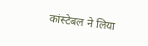कांस्टेबल ने लिया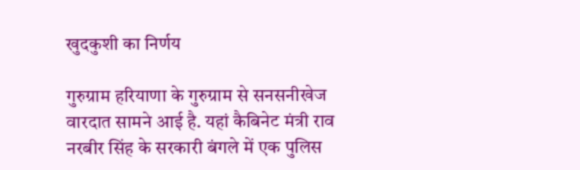खुदकुशी का निर्णय

गुरुग्राम हरियाणा के गुरुग्राम से सनसनीखेज वारदात सामने आई है. यहां कैबिनेट मंत्री राव नरबीर सिंह के सरकारी बंगले में एक पुलिस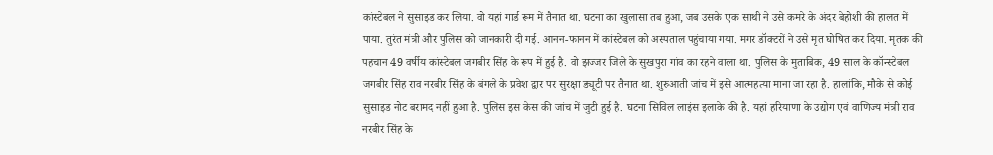कांस्टेबल ने सुसाइड कर लिया. वो यहां गार्ड रूम में तैनात था. घटना का खुलासा तब हुआ, जब उसके एक साथी ने उसे कमरे के अंदर बेहोशी की हालत में पाया. तुरंत मंत्री और पुलिस को जानकारी दी गई. आनन-फानन में कांस्टेबल को अस्पताल पहुंचाया गया. मगर डॉक्टरों ने उसे मृत घोषित कर दिया. मृतक की पहचान 49 वर्षीय कांस्टेबल जगबीर सिंह के रूप में हुई है. वो झज्जर जिले के सुखपुरा गांव का रहने वाला था. पुलिस के मुताबिक, 49 साल के कॉन्स्टेबल जगबीर सिंह राव नरबीर सिंह के बंगले के प्रवेश द्वार पर सुरक्षा ड्यूटी पर तैनात था. शुरुआती जांच में इसे आत्महत्या माना जा रहा है. हालांकि, मौके से कोई सुसाइड नोट बरामद नहीं हुआ है. पुलिस इस केस की जांच में जुटी हुई है. घटना सिविल लाइंस इलाके की है. यहां हरियाणा के उद्योग एवं वाणिज्य मंत्री राव नरबीर सिंह के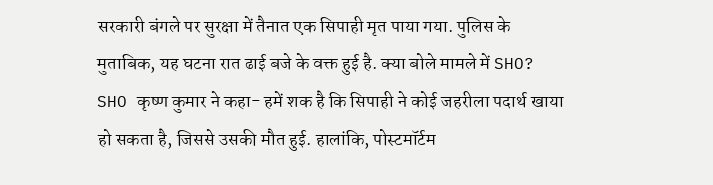सरकारी बंगले पर सुरक्षा में तैनात एक सिपाही मृत पाया गया. पुलिस के मुताबिक, यह घटना रात ढाई बजे के वक्त हुई है. क्या बोले मामले में SHO? SHO कृष्ण कुमार ने कहा- हमें शक है कि सिपाही ने कोई जहरीला पदार्थ खाया हो सकता है, जिससे उसकी मौत हुई. हालांकि, पोस्टमॉर्टम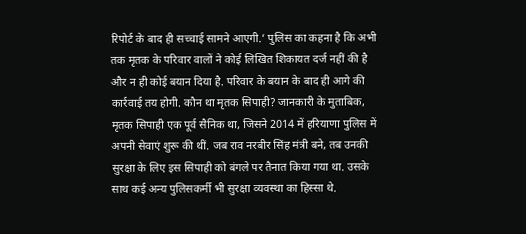रिपोर्ट के बाद ही सच्चाई सामने आएगी.’ पुलिस का कहना है कि अभी तक मृतक के परिवार वालों ने कोई लिखित शिकायत दर्ज नहीं की है और न ही कोई बयान दिया है. परिवार के बयान के बाद ही आगे की कार्रवाई तय होगी. कौन था मृतक सिपाही? जानकारी के मुताबिक, मृतक सिपाही एक पूर्व सैनिक था, जिसने 2014 में हरियाणा पुलिस में अपनी सेवाएं शुरू की थीं. जब राव नरबीर सिंह मंत्री बने, तब उनकी सुरक्षा के लिए इस सिपाही को बंगले पर तैनात किया गया था. उसके साथ कई अन्य पुलिसकर्मी भी सुरक्षा व्यवस्था का हिस्सा थे.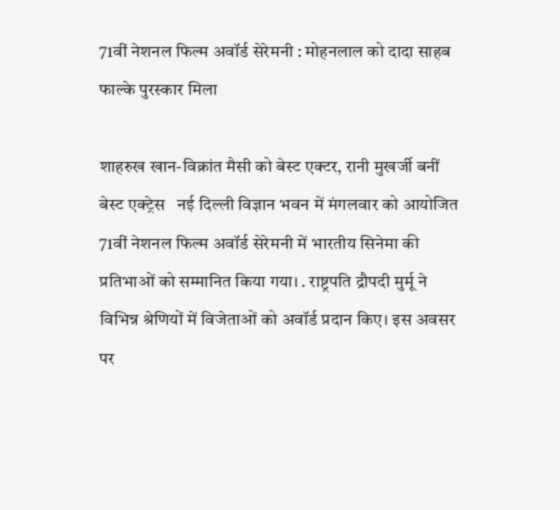71वीं नेशनल फिल्म अवॉर्ड सेरेमनी : मोहनलाल को दादा साहब फाल्के पुरस्कार मिला

शाहरुख खान-विक्रांत मैसी को बेस्ट एक्टर, रानी मुखर्जी बनीं बेस्ट एक्ट्रेस   नई दिल्ली विज्ञान भवन में मंगलवार को आयोजित 71वीं नेशनल फिल्म अवॉर्ड सेरेमनी में भारतीय सिनेमा की प्रतिभाओं को सम्मानित किया गया। . राष्ट्रपति द्रौपदी मुर्मू ने विभिन्न श्रेणियों में विजेताओं को अवॉर्ड प्रदान किए। इस अवसर पर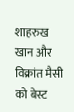शाहरुख खान और विक्रांत मैसी को बेस्ट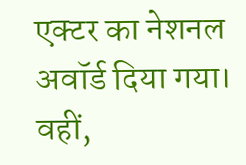एक्टर का नेशनल अवॉर्ड दिया गया। वहीं,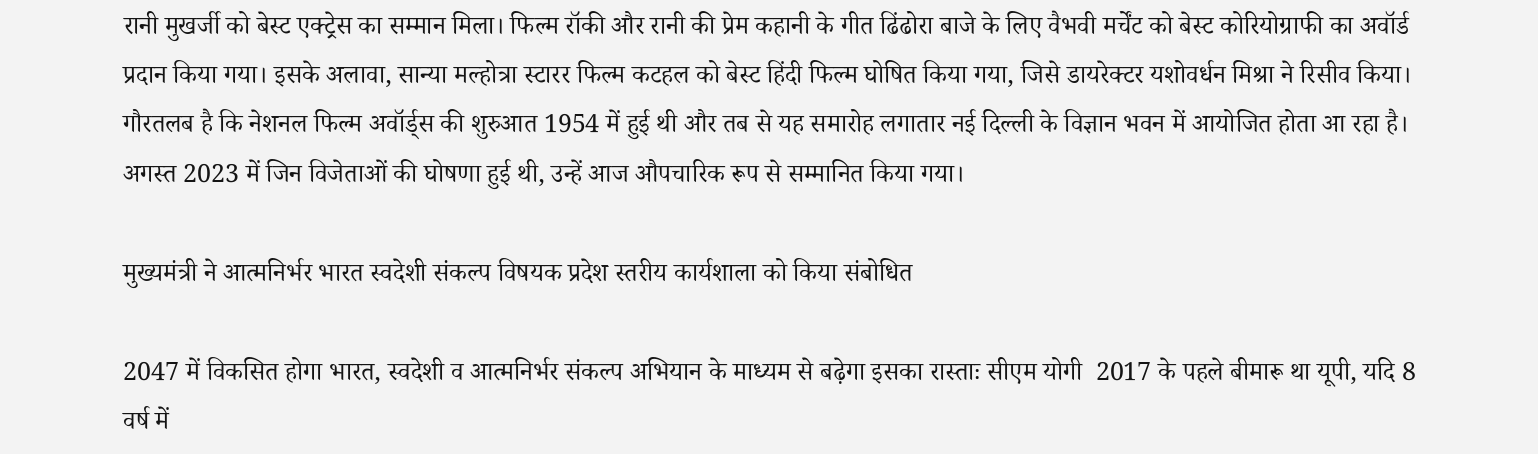रानी मुखर्जी को बेस्ट एक्ट्रेस का सम्मान मिला। फिल्म रॉकी और रानी की प्रेम कहानी के गीत ढिंढोरा बाजे के लिए वैभवी मर्चेंट को बेस्ट कोरियोग्राफी का अवॉर्ड प्रदान किया गया। इसके अलावा, सान्या मल्होत्रा स्टारर फिल्म कटहल को बेस्ट हिंदी फिल्म घोषित किया गया, जिसे डायरेक्टर यशोवर्धन मिश्रा ने रिसीव किया। गौरतलब है कि नेशनल फिल्म अवॉर्ड्स की शुरुआत 1954 में हुई थी और तब से यह समारोह लगातार नई दिल्ली के विज्ञान भवन में आयोजित होता आ रहा है। अगस्त 2023 में जिन विजेताओं की घोषणा हुई थी, उन्हें आज औपचारिक रूप से सम्मानित किया गया।

मुख्यमंत्री ने आत्मनिर्भर भारत स्वदेशी संकल्प विषयक प्रदेश स्तरीय कार्यशाला को किया संबोधित

2047 में विकसित होगा भारत, स्वदेशी व आत्मनिर्भर संकल्प अभियान के माध्यम से बढ़ेगा इसका रास्ताः सीएम योगी  2017 के पहले बीमारू था यूपी, यदि 8 वर्ष में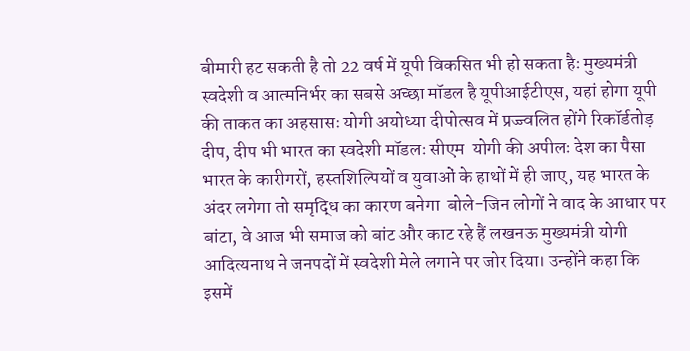बीमारी हट सकती है तो 22 वर्ष में यूपी विकसित भी हो सकता हैः मुख्यमंत्री  स्वदेशी व आत्मनिर्भर का सबसे अच्छा मॉडल है यूपीआईटीएस, यहां होगा यूपी की ताकत का अहसासः योगी अयोध्या दीपोत्सव में प्रज्ज्वलित होंगे रिकॉर्डतोड़ दीप, दीप भी भारत का स्वदेशी मॉडलः सीएम  योगी की अपीलः देश का पैसा भारत के कारीगरों, हस्तशिल्पियों व युवाओं के हाथों में ही जाए, यह भारत के अंदर लगेगा तो समृद्धि का कारण बनेगा  बोले-जिन लोगों ने वाद के आधार पर बांटा, वे आज भी समाज को बांट और काट रहे हैं लखनऊ मुख्यमंत्री योगी आदित्यनाथ ने जनपदों में स्वदेशी मेले लगाने पर जोर दिया। उन्होंने कहा कि इसमें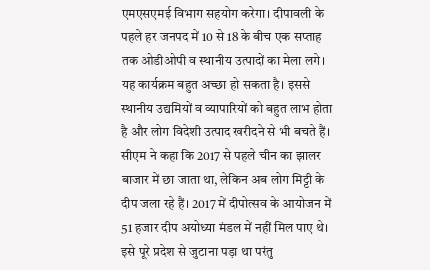एमएसएमई विभाग सहयोग करेगा। दीपावली के पहले हर जनपद में 10 से 18 के बीच एक सप्ताह तक ओडीओपी व स्थानीय उत्पादों का मेला लगे। यह कार्यक्रम बहुत अच्छा हो सकता है। इससे स्थानीय उद्यमियों व व्यापारियों को बहुत लाभ होता है और लोग विदेशी उत्पाद खरीदने से भी बचते हैं। सीएम ने कहा कि 2017 से पहले चीन का झालर बाजार में छा जाता था, लेकिन अब लोग मिट्टी के दीप जला रहे हैं। 2017 में दीपोत्सव के आयोजन में 51 हजार दीप अयोध्या मंडल में नहीं मिल पाए थे। इसे पूरे प्रदेश से जुटाना पड़ा था परंतु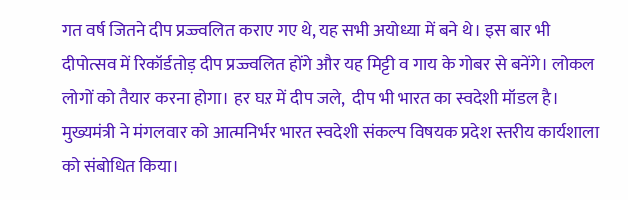गत वर्ष जितने दीप प्रज्ज्वलित कराए गए थे, यह सभी अयोध्या में बने थे। इस बार भी दीपोत्सव में रिकॉर्डतोड़ दीप प्रज्ज्वलित होंगे और यह मिट्टी व गाय के गोबर से बनेंगे। लोकल लोगों को तैयार करना होगा। हर घऱ में दीप जले,  दीप भी भारत का स्वदेशी मॉडल है। मुख्यमंत्री ने मंगलवार को आत्मनिर्भर भारत स्वदेशी संकल्प विषयक प्रदेश स्तरीय कार्यशाला को संबोधित किया।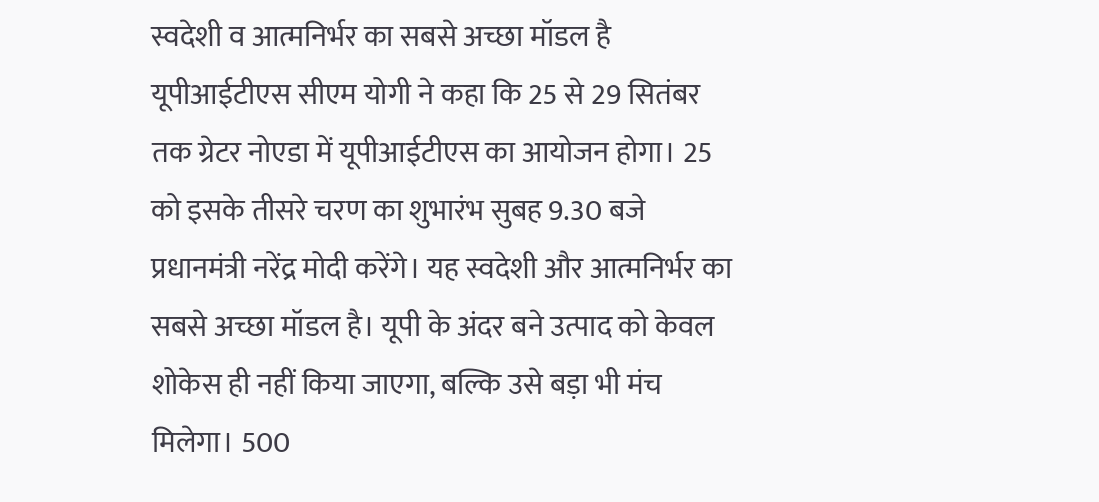स्वदेशी व आत्मनिर्भर का सबसे अच्छा मॉडल है यूपीआईटीएस सीएम योगी ने कहा कि 25 से 29 सितंबर तक ग्रेटर नोएडा में यूपीआईटीएस का आयोजन होगा। 25 को इसके तीसरे चरण का शुभारंभ सुबह 9.30 बजे प्रधानमंत्री नरेंद्र मोदी करेंगे। यह स्वदेशी और आत्मनिर्भर का सबसे अच्छा मॉडल है। यूपी के अंदर बने उत्पाद को केवल शोकेस ही नहीं किया जाएगा, बल्कि उसे बड़ा भी मंच मिलेगा। 500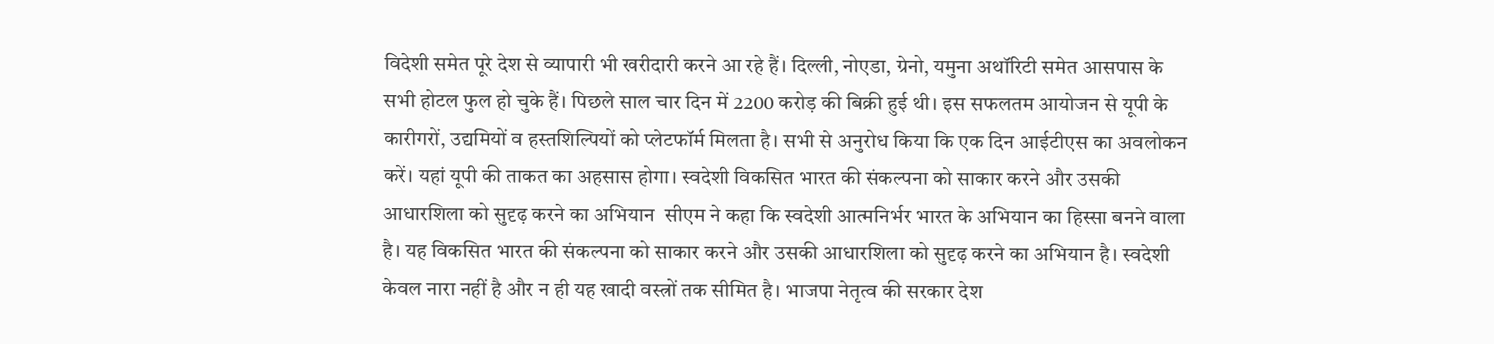विदेशी समेत पूरे देश से व्यापारी भी खरीदारी करने आ रहे हैं। दिल्ली, नोएडा, ग्रेनो, यमुना अथॉरिटी समेत आसपास के सभी होटल फुल हो चुके हैं। पिछले साल चार दिन में 2200 करोड़ की बिक्री हुई थी। इस सफलतम आयोजन से यूपी के कारीगरों, उद्यमियों व हस्तशिल्पियों को प्लेटफॉर्म मिलता है। सभी से अनुरोध किया कि एक दिन आईटीएस का अवलोकन करें। यहां यूपी की ताकत का अहसास होगा। स्वदेशी विकसित भारत की संकल्पना को साकार करने और उसकी आधारशिला को सुदृढ़ करने का अभियान  सीएम ने कहा कि स्वदेशी आत्मनिर्भर भारत के अभियान का हिस्सा बनने वाला है। यह विकसित भारत की संकल्पना को साकार करने और उसकी आधारशिला को सुदृढ़ करने का अभियान है। स्वदेशी केवल नारा नहीं है और न ही यह खादी वस्त्रों तक सीमित है। भाजपा नेतृत्व की सरकार देश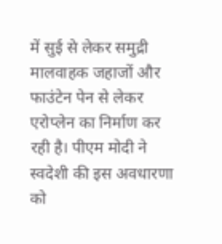में सुई से लेकर समुद्री मालवाहक जहाजों और फाउंटेन पेन से लेकर एरोप्लेन का निर्माण कर रही है। पीएम मोदी ने स्वदेशी की इस अवधारणा को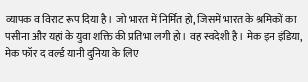व्यापक व विराट रूप दिया है। जो भारत में निर्मित हो, जिसमें भारत के श्रमिकों का पसीना और यहां के युवा शक्ति की प्रतिभा लगी हो। वह स्वदेशी है। मेक इन इंडिया, मेक फॉर द वर्ल्ड यानी दुनिया के लिए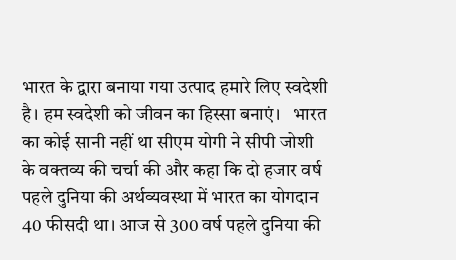भारत के द्वारा बनाया गया उत्पाद हमारे लिए स्वदेशी है। हम स्वदेशी को जीवन का हिस्सा बनाएं।   भारत का कोई सानी नहीं था सीएम योगी ने सीपी जोशी के वक्तव्य की चर्चा की और कहा कि दो हजार वर्ष पहले दुनिया की अर्थव्यवस्था में भारत का योगदान 40 फीसदी था। आज से 300 वर्ष पहले दुनिया की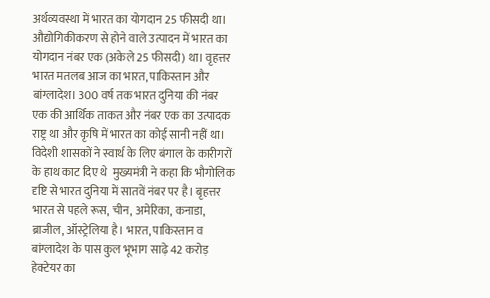अर्थव्यवस्था में भारत का योगदान 25 फीसदी था। औद्योगिकीकरण से होने वाले उत्पादन में भारत का योगदान नंबर एक (अकेले 25 फीसदी) था। वृहत्तर भारत मतलब आज का भारत, पाकिस्तान और बांग्लादेश। 300 वर्ष तक भारत दुनिया की नंबर एक की आर्थिक ताकत और नंबर एक का उत्पादक राष्ट्र था और कृषि में भारत का कोई सानी नहीं था।  विदेशी शासकों ने स्वार्थ के लिए बंगाल के कारीगरों के हाथ काट दिए थे  मुख्यमंत्री ने कहा कि भौगोलिक दृष्टि से भारत दुनिया में सातवें नंबर पर है। बृहत्तर भारत से पहले रूस, चीन, अमेरिका, कनाडा, ब्राजील, ऑस्ट्रेलिया है। भारत, पाकिस्तान व बांग्लादेश के पास कुल भूभाग साढ़े 42 करोड़ हेक्टेयर का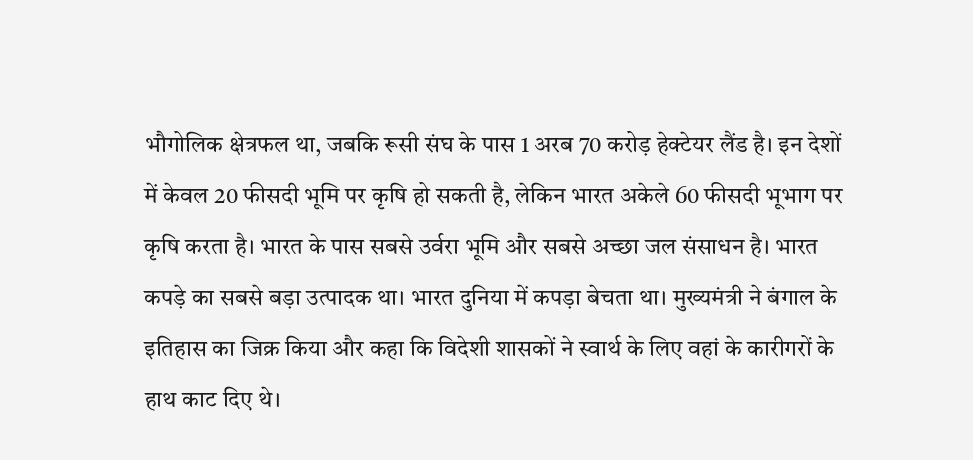भौगोलिक क्षेत्रफल था, जबकि रूसी संघ के पास 1 अरब 70 करोड़ हेक्टेयर लैंड है। इन देशों में केवल 20 फीसदी भूमि पर कृषि हो सकती है, लेकिन भारत अकेले 60 फीसदी भूभाग पर कृषि करता है। भारत के पास सबसे उर्वरा भूमि और सबसे अच्छा जल संसाधन है। भारत कपड़े का सबसे बड़ा उत्पादक था। भारत दुनिया में कपड़ा बेचता था। मुख्यमंत्री ने बंगाल के इतिहास का जिक्र किया और कहा कि विदेशी शासकों ने स्वार्थ के लिए वहां के कारीगरों के हाथ काट दिए थे।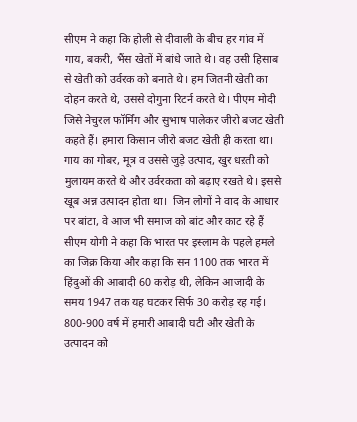सीएम ने कहा कि होली से दीवाली के बीच हर गांव में गाय, बकरी, भैंस खेतों में बांधे जाते थे। वह उसी हिसाब से खेती को उर्वरक को बनाते थे। हम जितनी खेती का दोहन करते थे, उससे दोगुना रिटर्न करते थे। पीएम मोदी जिसे नेचुरल फॉर्मिंग और सुभाष पालेकर जीरो बजट खेती कहते हैं। हमारा किसान जीरो बजट खेती ही करता था। गाय का गोबर, मूत्र व उससे जुड़े उत्पाद, खुर धऱती को मुलायम करते थे और उर्वरकता को बढ़ाए रखते थे। इससे खूब अन्न उत्पादन होता था।  जिन लोगों ने वाद के आधार पर बांटा, वे आज भी समाज को बांट और काट रहे हैं  सीएम योगी ने कहा कि भारत पर इस्लाम के पहले हमले का जिक्र किया और कहा कि सन 1100 तक भारत में हिंदुओं की आबादी 60 करोड़ थी, लेकिन आजादी के समय 1947 तक यह घटकर सिर्फ 30 करोड़ रह गई। 800-900 वर्ष में हमारी आबादी घटी और खेती के उत्पादन को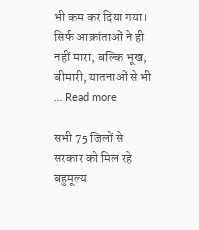भी कम कर दिया गया। सिर्फ आक्रांताओं ने ही नहीं मारा, बल्कि भूख, बीमारी, यातनाओं से भी … Read more

सभी 75 जिलों से सरकार को मिल रहे बहुमूल्य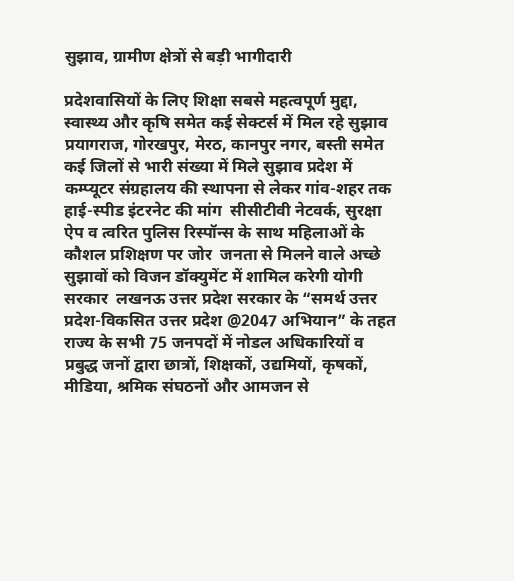सुझाव, ग्रामीण क्षेत्रों से बड़ी भागीदारी

प्रदेशवासियों के लिए शिक्षा सबसे महत्वपूर्ण मुद्दा, स्वास्थ्य और कृषि समेत कई सेक्टर्स में मिल रहे सुझाव प्रयागराज, गोरखपुर, मेरठ, कानपुर नगर, बस्ती समेत कई जिलों से भारी संख्या में मिले सुझाव प्रदेश में कम्प्यूटर संग्रहालय की स्थापना से लेकर गांव-शहर तक हाई-स्पीड इंटरनेट की मांग  सीसीटीवी नेटवर्क, सुरक्षा ऐप व त्वरित पुलिस रिस्पॉन्स के साथ महिलाओं के कौशल प्रशिक्षण पर जोर  जनता से मिलने वाले अच्छे सुझावों को विजन डॉक्युमेंट में शामिल करेगी योगी सरकार  लखनऊ उत्तर प्रदेश सरकार के “समर्थ उत्तर प्रदेश-विकसित उत्तर प्रदेश @2047 अभियान” के तहत राज्य के सभी 75 जनपदों में नोडल अधिकारियों व प्रबुद्ध जनों द्वारा छात्रों, शिक्षकों, उद्यमियों, कृषकों, मीडिया, श्रमिक संघठनों और आमजन से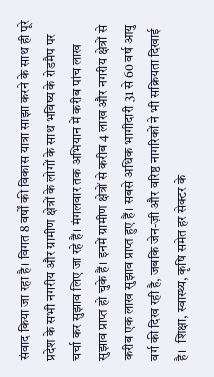संवाद किया जा रहा है। विगत 8 वर्षों की विकास यात्रा साझा करने के साथ ही पूरे प्रदेश के सभी नगरीय और ग्रामीण क्षेत्रों के लोगों के साथ भविष्य के रोडमैप पर चर्चा कर सुझाव लिए जा रहे हैं। मंगलवार तक अभियान में करीब पांच लाख सुझाव प्राप्त हो चुके हैं। इनमें ग्रामीण क्षेत्रों से करीब 4 लाख और नगरीय क्षेत्रों से करीब एक लाख सुझाव प्राप्त हुए हैं। सबसे अधिक भागीदारी 31 से 60 वर्ष आयु वर्ग की दिख रही है, जबकि जेन-ज़ी और वरिष्ठ नागरिकों ने भी सक्रियता दिखाई है।  शिक्षा, स्वास्थ्य, कृषि समेत हर सेक्टर के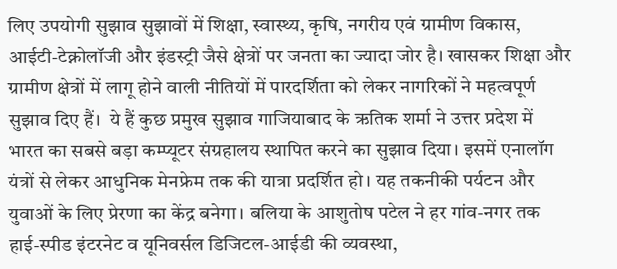लिए उपयोगी सुझाव सुझावों में शिक्षा, स्वास्थ्य, कृषि, नगरीय एवं ग्रामीण विकास, आईटी-टेक्नोलॉजी और इंडस्ट्री जैसे क्षेत्रों पर जनता का ज्यादा जोर है। खासकर शिक्षा और ग्रामीण क्षेत्रों में लागू होने वाली नीतियों में पारदर्शिता को लेकर नागरिकों ने महत्वपूर्ण सुझाव दिए हैं।  ये हैं कुछ प्रमुख सुझाव गाजियाबाद के ऋतिक शर्मा ने उत्तर प्रदेश में भारत का सबसे बड़ा कम्प्यूटर संग्रहालय स्थापित करने का सुझाव दिया। इसमें एनालॉग यंत्रों से लेकर आधुनिक मेनफ्रेम तक की यात्रा प्रदर्शित हो। यह तकनीकी पर्यटन और युवाओं के लिए प्रेरणा का केंद्र बनेगा। बलिया के आशुतोष पटेल ने हर गांव-नगर तक हाई-स्पीड इंटरनेट व यूनिवर्सल डिजिटल-आईडी की व्यवस्था,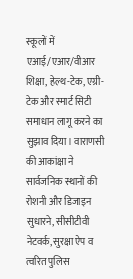स्कूलों में एआई/एआर/वीआर शिक्षा, हेल्थ-टेक, एग्री-टेक और स्मार्ट सिटी समाधान लागू करने का सुझाव दिया। वाराणसी की आकांक्षा ने सार्वजनिक स्थानों की रोशनी और डिजाइन सुधारने, सीसीटीवी नेटवर्क, सुरक्षा ऐप व त्वरित पुलिस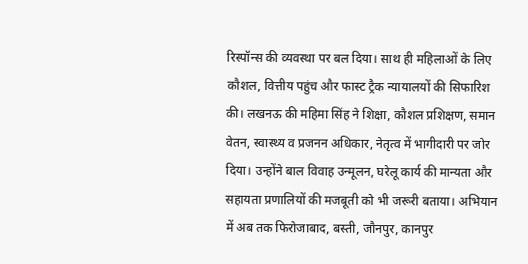रिस्पॉन्स की व्यवस्था पर बल दिया। साथ ही महिलाओं के लिए कौशल, वित्तीय पहुंच और फास्ट ट्रैक न्यायालयों की सिफारिश की। लखनऊ की महिमा सिंह ने शिक्षा, कौशल प्रशिक्षण, समान वेतन, स्वास्थ्य व प्रजनन अधिकार, नेतृत्व में भागीदारी पर जोर दिया। उन्होंने बाल विवाह उन्मूलन, घरेलू कार्य की मान्यता और सहायता प्रणालियों की मजबूती को भी जरूरी बताया। अभियान में अब तक फिरोजाबाद, बस्ती, जौनपुर, कानपुर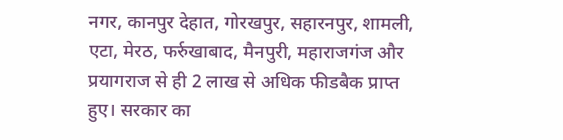नगर, कानपुर देहात, गोरखपुर, सहारनपुर, शामली, एटा, मेरठ, फर्रुखाबाद, मैनपुरी, महाराजगंज और प्रयागराज से ही 2 लाख से अधिक फीडबैक प्राप्त हुए। सरकार का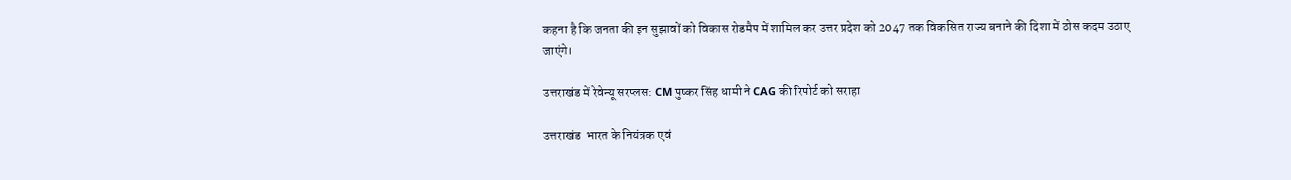कहना है कि जनता की इन सुझावों को विकास रोडमैप में शामिल कर उत्तर प्रदेश को 2047 तक विकसित राज्य बनाने की दिशा में ठोस कदम उठाए जाएंगे।

उत्तराखंड में रेवेन्यू सरप्लस: CM पुष्कर सिंह धामी ने CAG की रिपोर्ट को सराहा

उत्तराखंड  भारत के नियंत्रक एवं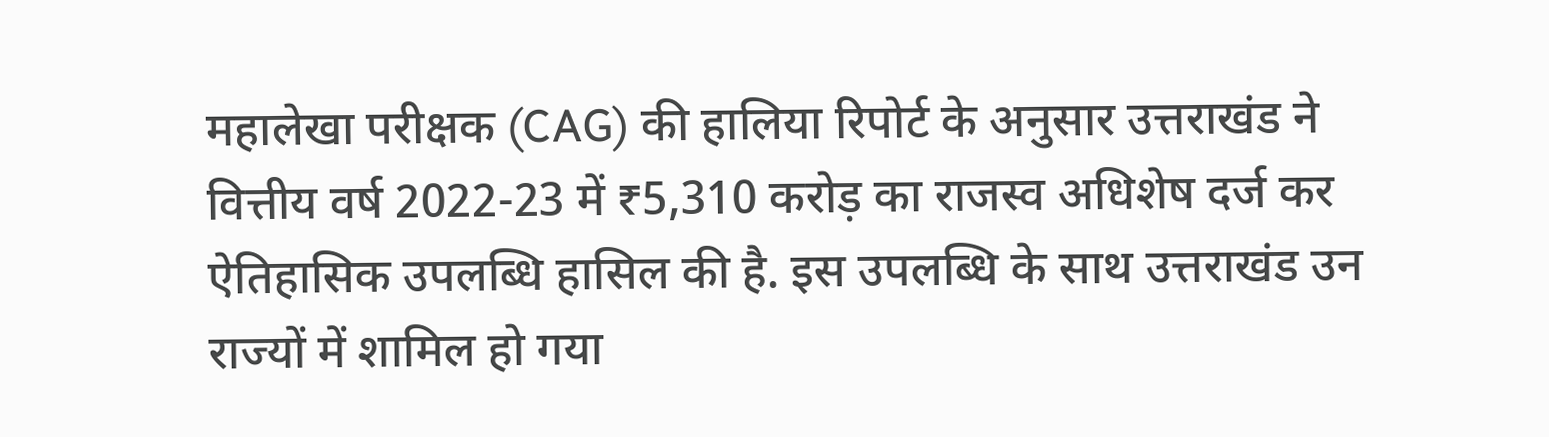महालेखा परीक्षक (CAG) की हालिया रिपोर्ट के अनुसार उत्तराखंड ने वित्तीय वर्ष 2022-23 में ₹5,310 करोड़ का राजस्व अधिशेष दर्ज कर ऐतिहासिक उपलब्धि हासिल की है. इस उपलब्धि के साथ उत्तराखंड उन राज्यों में शामिल हो गया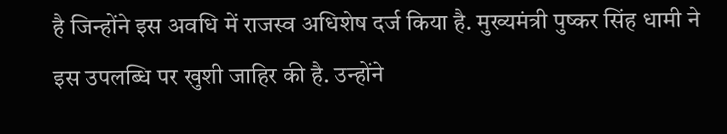है जिन्होंने इस अवधि में राजस्व अधिशेष दर्ज किया है. मुख्यमंत्री पुष्कर सिंह धामी ने इस उपलब्धि पर खुशी जाहिर की है. उन्होंने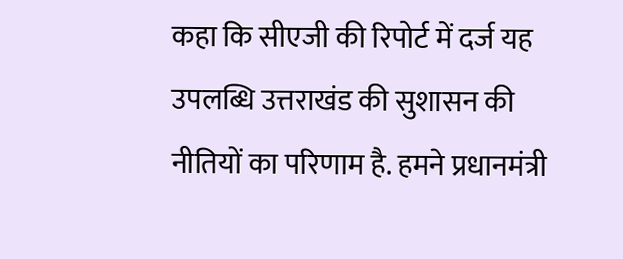कहा कि सीएजी की रिपोर्ट में दर्ज यह उपलब्धि उत्तराखंड की सुशासन की नीतियों का परिणाम है. हमने प्रधानमंत्री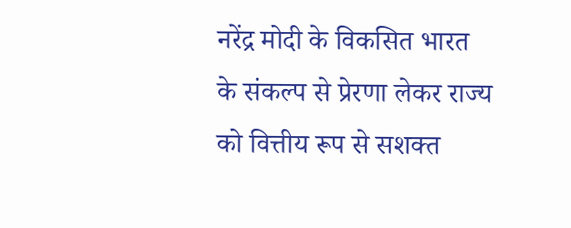नरेंद्र मोदी के विकसित भारत के संकल्प से प्रेरणा लेकर राज्य को वित्तीय रूप से सशक्त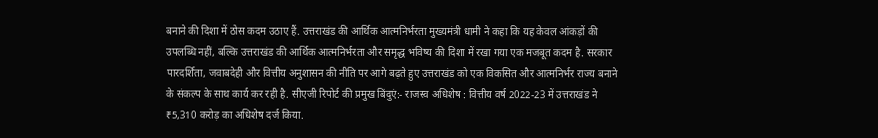बनाने की दिशा में ठोस कदम उठाए हैं. उत्तराखंड की आर्थिक आत्मनिर्भरता मुख्यमंत्री धामी ने कहा कि यह केवल आंकड़ों की उपलब्धि नहीं, बल्कि उत्तराखंड की आर्थिक आत्मनिर्भरता और समृद्ध भविष्य की दिशा में रखा गया एक मजबूत कदम है. सरकार पारदर्शिता, जवाबदेही और वित्तीय अनुशासन की नीति पर आगे बढ़ते हुए उत्तराखंड को एक विकसित और आत्मनिर्भर राज्य बनाने के संकल्प के साथ कार्य कर रही है. सीएजी रिपोर्ट की प्रमुख बिंदुएं:- राजस्व अधिशेष : वित्तीय वर्ष 2022-23 में उत्तराखंड ने ₹5,310 करोड़ का अधिशेष दर्ज किया.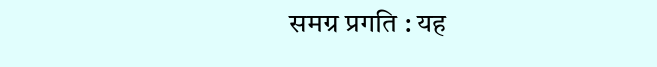समग्र प्रगति : यह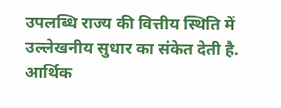उपलब्धि राज्य की वित्तीय स्थिति में उल्लेखनीय सुधार का संकेत देती है. आर्थिक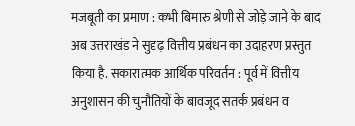मजबूती का प्रमाण : कभी बिमारु श्रेणी से जोड़े जाने के बाद अब उत्तराखंड ने सुदृढ़ वित्तीय प्रबंधन का उदाहरण प्रस्तुत किया है. सकारात्मक आर्थिक परिवर्तन : पूर्व में वित्तीय अनुशासन की चुनौतियों के बावजूद सतर्क प्रबंधन व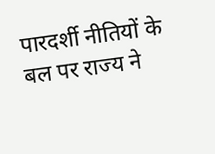पारदर्शी नीतियों के बल पर राज्य ने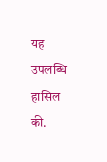यह उपलब्धि हासिल की.